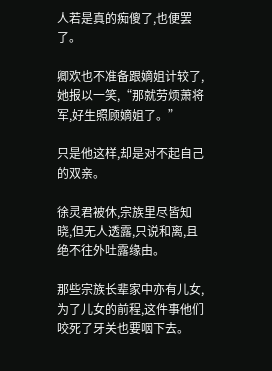人若是真的痴傻了,也便罢了。

卿欢也不准备跟嫡姐计较了,她报以一笑,“那就劳烦萧将军,好生照顾嫡姐了。”

只是他这样,却是对不起自己的双亲。

徐灵君被休,宗族里尽皆知晓,但无人透露,只说和离,且绝不往外吐露缘由。

那些宗族长辈家中亦有儿女,为了儿女的前程,这件事他们咬死了牙关也要咽下去。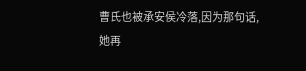曹氏也被承安侯冷落,因为那句话,她再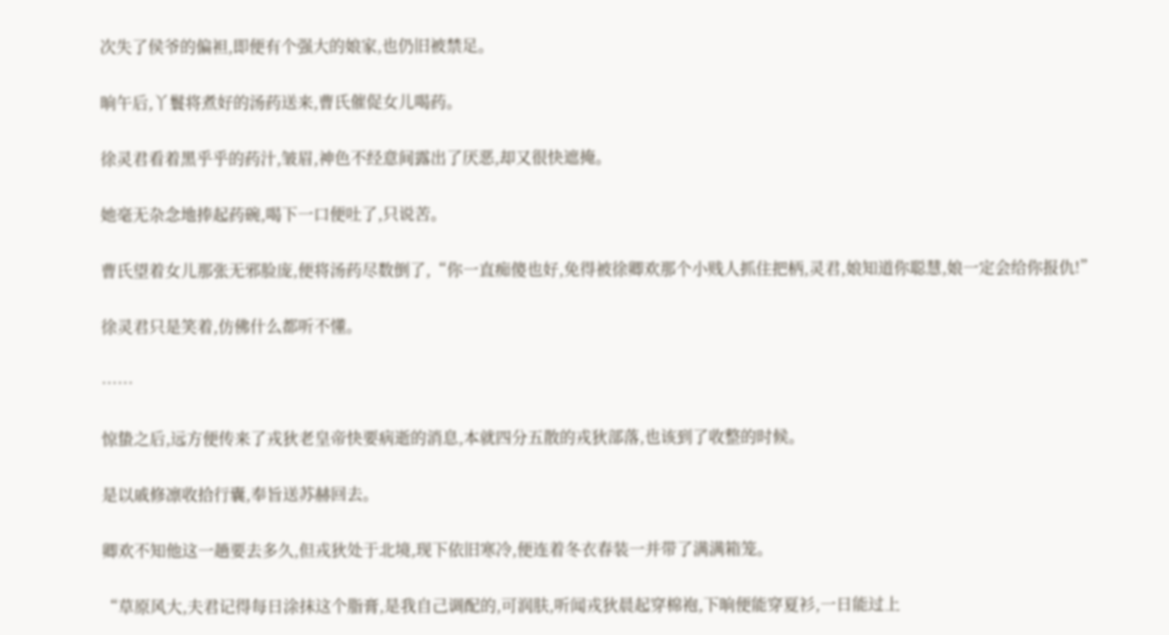次失了侯爷的偏袒,即便有个强大的娘家,也仍旧被禁足。

晌午后,丫鬟将煮好的汤药送来,曹氏催促女儿喝药。

徐灵君看着黑乎乎的药汁,皱眉,神色不经意间露出了厌恶,却又很快遮掩。

她毫无杂念地捧起药碗,喝下一口便吐了,只说苦。

曹氏望着女儿那张无邪脸庞,便将汤药尽数倒了,“你一直痴傻也好,免得被徐卿欢那个小贱人抓住把柄,灵君,娘知道你聪慧,娘一定会给你报仇!”

徐灵君只是笑着,仿佛什么都听不懂。

……

惊蛰之后,远方便传来了戎狄老皇帝快要病逝的消息,本就四分五散的戎狄部落,也该到了收整的时候。

是以戚修凛收拾行囊,奉旨送苏赫回去。

卿欢不知他这一趟要去多久,但戎狄处于北境,现下依旧寒冷,便连着冬衣春装一并带了满满箱笼。

“草原风大,夫君记得每日涂抹这个脂膏,是我自己调配的,可润肤,听闻戎狄晨起穿棉袍,下晌便能穿夏衫,一日能过上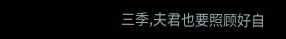三季,夫君也要照顾好自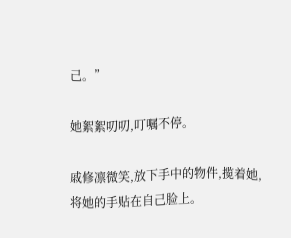己。”

她絮絮叨叨,叮嘱不停。

戚修凛微笑,放下手中的物件,揽着她,将她的手贴在自己脸上。